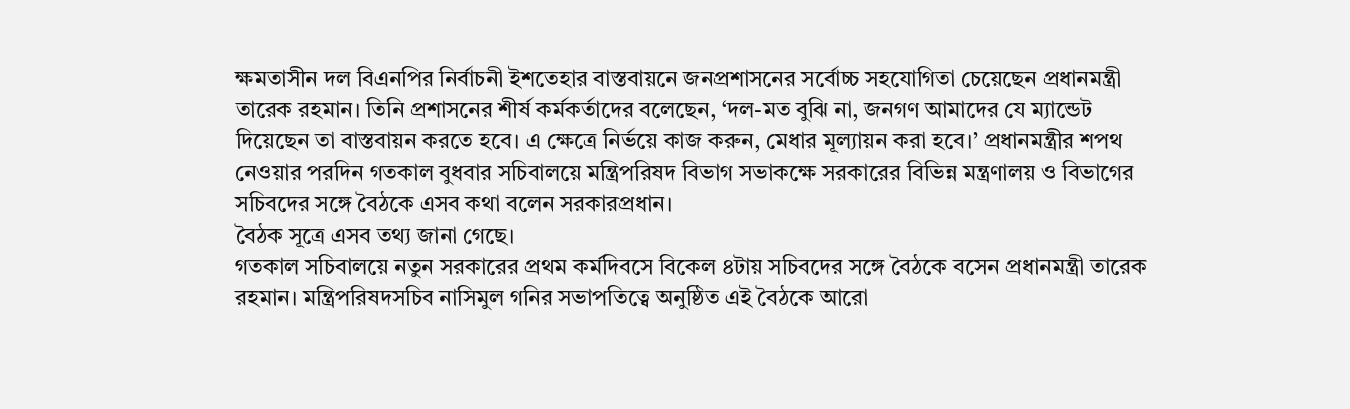ক্ষমতাসীন দল বিএনপির নির্বাচনী ইশতেহার বাস্তবায়নে জনপ্রশাসনের সর্বোচ্চ সহযোগিতা চেয়েছেন প্রধানমন্ত্রী তারেক রহমান। তিনি প্রশাসনের শীর্ষ কর্মকর্তাদের বলেছেন, ‘দল-মত বুঝি না, জনগণ আমাদের যে ম্যান্ডেট দিয়েছেন তা বাস্তবায়ন করতে হবে। এ ক্ষেত্রে নির্ভয়ে কাজ করুন, মেধার মূল্যায়ন করা হবে।’ প্রধানমন্ত্রীর শপথ নেওয়ার পরদিন গতকাল বুধবার সচিবালয়ে মন্ত্রিপরিষদ বিভাগ সভাকক্ষে সরকারের বিভিন্ন মন্ত্রণালয় ও বিভাগের সচিবদের সঙ্গে বৈঠকে এসব কথা বলেন সরকারপ্রধান।
বৈঠক সূত্রে এসব তথ্য জানা গেছে।
গতকাল সচিবালয়ে নতুন সরকারের প্রথম কর্মদিবসে বিকেল ৪টায় সচিবদের সঙ্গে বৈঠকে বসেন প্রধানমন্ত্রী তারেক রহমান। মন্ত্রিপরিষদসচিব নাসিমুল গনির সভাপতিত্বে অনুষ্ঠিত এই বৈঠকে আরো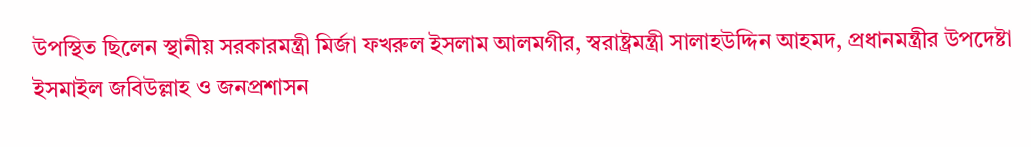উপস্থিত ছিলেন স্থানীয় সরকারমন্ত্রী মির্জা ফখরুল ইসলাম আলমগীর, স্বরাষ্ট্রমন্ত্রী সালাহউদ্দিন আহমদ, প্রধানমন্ত্রীর উপদেষ্টা ইসমাইল জবিউল্লাহ ও জনপ্রশাসন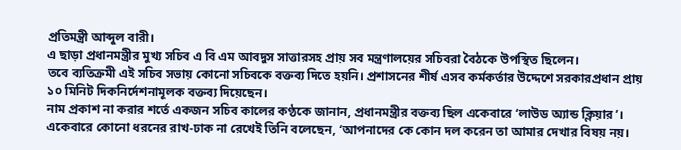প্রতিমন্ত্রী আব্দুল বারী।
এ ছাড়া প্রধানমন্ত্রীর মুখ্য সচিব এ বি এম আবদুস সাত্তারসহ প্রায় সব মন্ত্রণালয়ের সচিবরা বৈঠকে উপস্থিত ছিলেন।
তবে ব্যতিক্রমী এই সচিব সভায় কোনো সচিবকে বক্তব্য দিতে হয়নি। প্রশাসনের শীর্ষ এসব কর্মকর্তার উদ্দেশে সরকারপ্রধান প্রায় ১০ মিনিট দিকনির্দেশনামূলক বক্তব্য দিয়েছেন।
নাম প্রকাশ না করার শর্তে একজন সচিব কালের কণ্ঠকে জানান, প্রধানমন্ত্রীর বক্তব্য ছিল একেবারে ‘লাউড অ্যান্ড ক্লিয়ার’। একেবারে কোনো ধরনের রাখ-ঢাক না রেখেই তিনি বলেছেন, ‘আপনাদের কে কোন দল করেন তা আমার দেখার বিষয় নয়।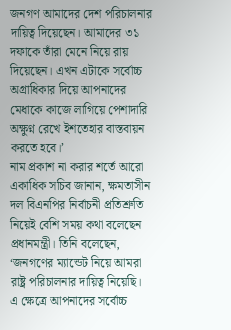জনগণ আমাদের দেশ পরিচালনার দায়িত্ব দিয়েছেন। আমাদের ৩১ দফাকে তাঁরা মেনে নিয়ে রায় দিয়েছেন। এখন এটাকে সর্বোচ্চ অগ্রাধিকার দিয়ে আপনাদের মেধাকে কাজে লাগিয়ে পেশাদারি অক্ষুণ্ন রেখে ইশতেহার বাস্তবায়ন করতে হবে।’
নাম প্রকাশ না করার শর্তে আরো একাধিক সচিব জানান, ক্ষমতাসীন দল বিএনপির নির্বাচনী প্রতিশ্রুতি নিয়েই বেশি সময় কথা বলেছেন প্রধানমন্ত্রী। তিনি বলেছেন, ‘জনগণের ম্যান্ডেট নিয়ে আমরা রাষ্ট্র পরিচালনার দায়িত্ব নিয়েছি।
এ ক্ষেত্রে আপনাদের সর্বোচ্চ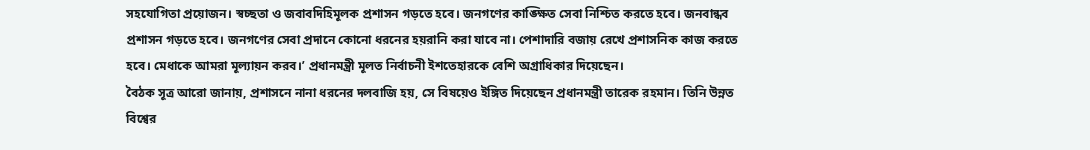সহযোগিতা প্রয়োজন। স্বচ্ছতা ও জবাবদিহিমূলক প্রশাসন গড়তে হবে। জনগণের কাঙ্ক্ষিত সেবা নিশ্চিত করতে হবে। জনবান্ধব প্রশাসন গড়তে হবে। জনগণের সেবা প্রদানে কোনো ধরনের হয়রানি করা যাবে না। পেশাদারি বজায় রেখে প্রশাসনিক কাজ করতে হবে। মেধাকে আমরা মূল্যায়ন করব।’ প্রধানমন্ত্রী মূলত নির্বাচনী ইশতেহারকে বেশি অগ্রাধিকার দিয়েছেন।
বৈঠক সূত্র আরো জানায়, প্রশাসনে নানা ধরনের দলবাজি হয়, সে বিষয়েও ইঙ্গিত দিয়েছেন প্রধানমন্ত্রী তারেক রহমান। তিনি উন্নত বিশ্বের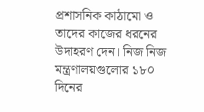প্রশাসনিক কাঠামো ও তাদের কাজের ধরনের উদাহরণ দেন। নিজ নিজ মন্ত্রণালয়গুলোর ১৮০ দিনের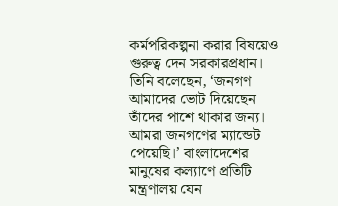কর্মপরিকল্পনা করার বিষয়েও গুরুত্ব দেন সরকারপ্রধান। তিনি বলেছেন, ‘জনগণ আমাদের ভোট দিয়েছেন তাঁদের পাশে থাকার জন্য। আমরা জনগণের ম্যান্ডেট পেয়েছি।’ বাংলাদেশের মানুষের কল্যাণে প্রতিটি মন্ত্রণালয় যেন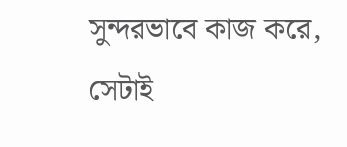সুন্দরভাবে কাজ করে, সেটাই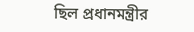ছিল প্রধানমন্ত্রীর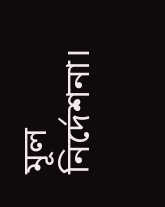মূল নির্দেশনা।